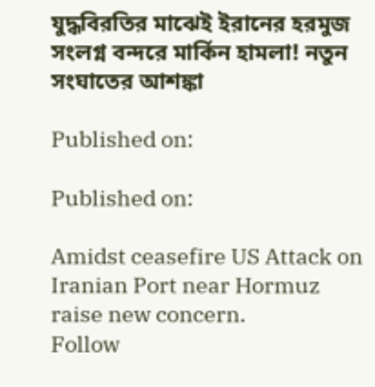যুদ্ধবিরতির মাঝেই ইরানের হরমুজ সংলগ্ন বন্দরে মার্কিন হামলা! নতুন সংঘাতের আশঙ্কা

Published on:

Published on:

Amidst ceasefire US Attack on Iranian Port near Hormuz raise new concern.
Follow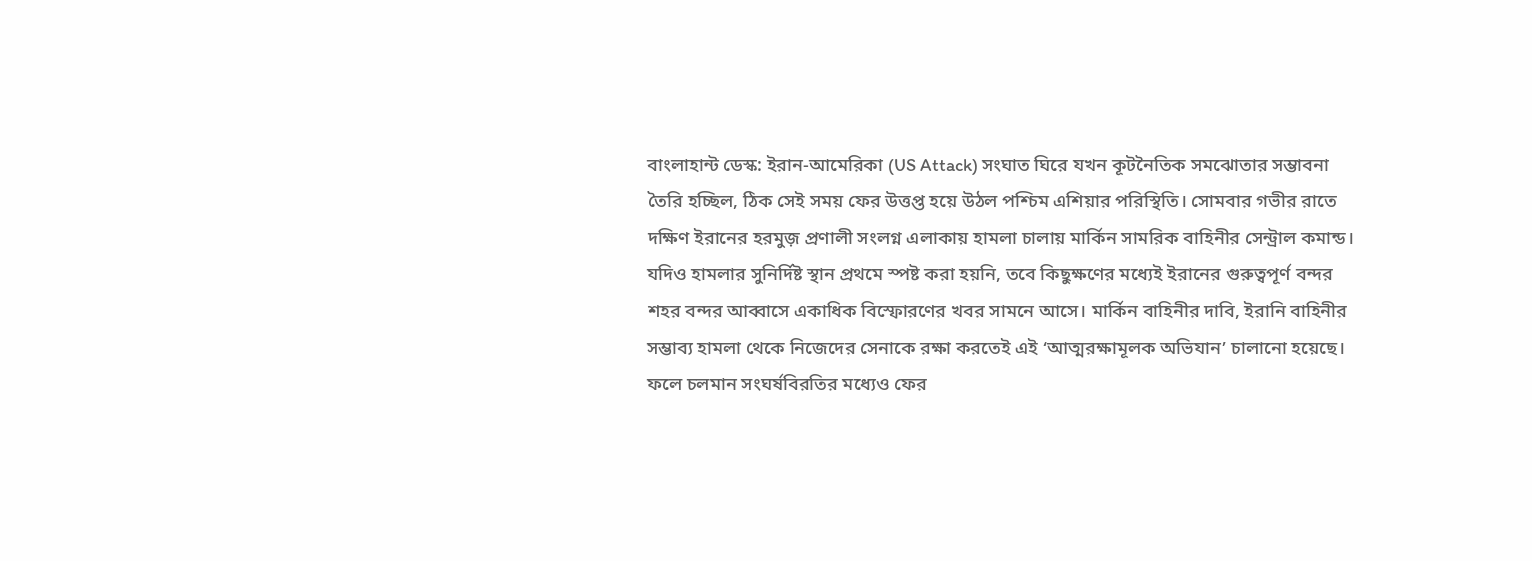বাংলাহান্ট ডেস্ক: ইরান-আমেরিকা (US Attack) সংঘাত ঘিরে যখন কূটনৈতিক সমঝোতার সম্ভাবনা তৈরি হচ্ছিল, ঠিক সেই সময় ফের উত্তপ্ত হয়ে উঠল পশ্চিম এশিয়ার পরিস্থিতি। সোমবার গভীর রাতে দক্ষিণ ইরানের হরমুজ় প্রণালী সংলগ্ন এলাকায় হামলা চালায় মার্কিন সামরিক বাহিনীর সেন্ট্রাল কমান্ড। যদিও হামলার সুনির্দিষ্ট স্থান প্রথমে স্পষ্ট করা হয়নি, তবে কিছুক্ষণের মধ্যেই ইরানের গুরুত্বপূর্ণ বন্দর শহর বন্দর আব্বাসে একাধিক বিস্ফোরণের খবর সামনে আসে। মার্কিন বাহিনীর দাবি, ইরানি বাহিনীর সম্ভাব্য হামলা থেকে নিজেদের সেনাকে রক্ষা করতেই এই ‘আত্মরক্ষামূলক অভিযান’ চালানো হয়েছে। ফলে চলমান সংঘর্ষবিরতির মধ্যেও ফের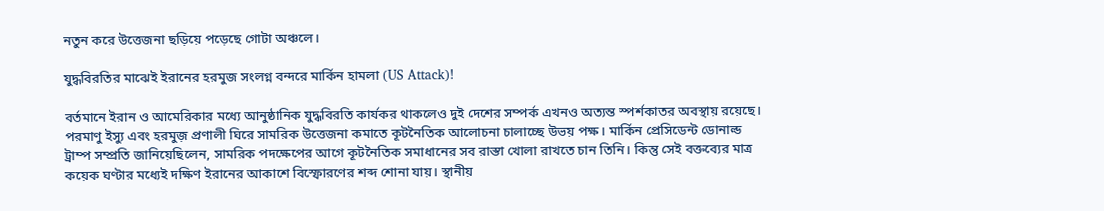নতুন করে উত্তেজনা ছড়িয়ে পড়েছে গোটা অঞ্চলে।

যুদ্ধবিরতির মাঝেই ইরানের হরমুজ সংলগ্ন বন্দরে মার্কিন হামলা (US Attack)!

বর্তমানে ইরান ও আমেরিকার মধ্যে আনুষ্ঠানিক যুদ্ধবিরতি কার্যকর থাকলেও দুই দেশের সম্পর্ক এখনও অত্যন্ত স্পর্শকাতর অবস্থায় রয়েছে। পরমাণু ইস্যু এবং হরমুজ় প্রণালী ঘিরে সামরিক উত্তেজনা কমাতে কূটনৈতিক আলোচনা চালাচ্ছে উভয় পক্ষ। মার্কিন প্রেসিডেন্ট ডোনাল্ড ট্রাম্প সম্প্রতি জানিয়েছিলেন, সামরিক পদক্ষেপের আগে কূটনৈতিক সমাধানের সব রাস্তা খোলা রাখতে চান তিনি। কিন্তু সেই বক্তব্যের মাত্র কয়েক ঘণ্টার মধ্যেই দক্ষিণ ইরানের আকাশে বিস্ফোরণের শব্দ শোনা যায়। স্থানীয়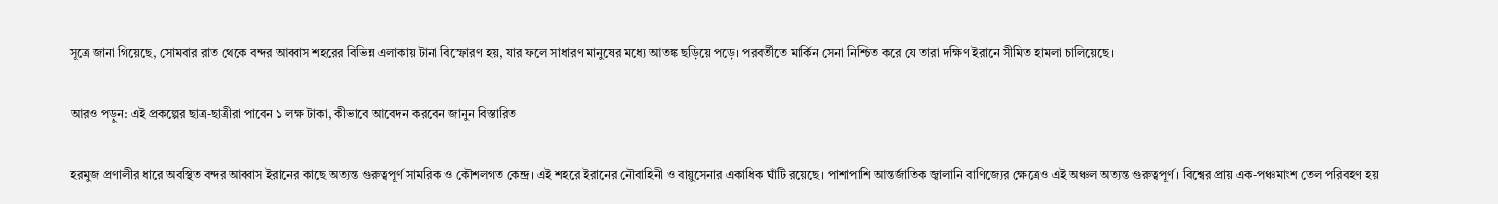সূত্রে জানা গিয়েছে, সোমবার রাত থেকে বন্দর আব্বাস শহরের বিভিন্ন এলাকায় টানা বিস্ফোরণ হয়, যার ফলে সাধারণ মানুষের মধ্যে আতঙ্ক ছড়িয়ে পড়ে। পরবর্তীতে মার্কিন সেনা নিশ্চিত করে যে তারা দক্ষিণ ইরানে সীমিত হামলা চালিয়েছে।

আরও পড়ুন: এই প্রকল্পের ছাত্র-ছাত্রীরা পাবেন ১ লক্ষ টাকা, কীভাবে আবেদন করবেন জানুন বিস্তারিত

হরমুজ প্রণালীর ধারে অবস্থিত বন্দর আব্বাস ইরানের কাছে অত্যন্ত গুরুত্বপূর্ণ সামরিক ও কৌশলগত কেন্দ্র। এই শহরে ইরানের নৌবাহিনী ও বায়ুসেনার একাধিক ঘাঁটি রয়েছে। পাশাপাশি আন্তর্জাতিক জ্বালানি বাণিজ্যের ক্ষেত্রেও এই অঞ্চল অত্যন্ত গুরুত্বপূর্ণ। বিশ্বের প্রায় এক-পঞ্চমাংশ তেল পরিবহণ হয়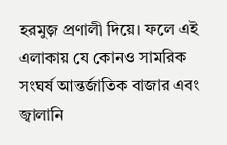হরমুজ় প্রণালী দিয়ে। ফলে এই এলাকায় যে কোনও সামরিক সংঘর্ষ আন্তর্জাতিক বাজার এবং জ্বালানি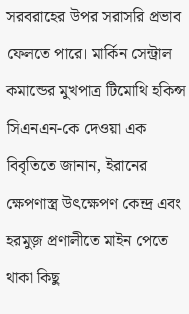সরবরাহের উপর সরাসরি প্রভাব ফেলতে পারে। মার্কিন সেন্ট্রাল কমান্ডের মুখপাত্র টিমোথি হকিন্স সিএনএন-কে দেওয়া এক বিবৃতিতে জানান, ইরানের ক্ষেপণাস্ত্র উৎক্ষেপণ কেন্দ্র এবং হরমুজ় প্রণালীতে মাইন পেতে থাকা কিছু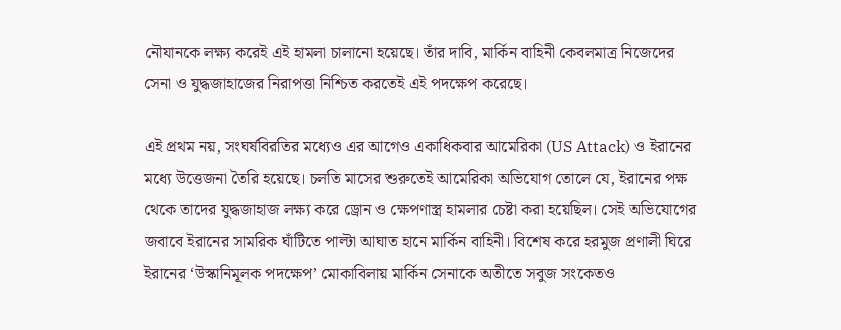নৌযানকে লক্ষ্য করেই এই হামলা চালানো হয়েছে। তাঁর দাবি, মার্কিন বাহিনী কেবলমাত্র নিজেদের সেনা ও যুদ্ধজাহাজের নিরাপত্তা নিশ্চিত করতেই এই পদক্ষেপ করেছে।

এই প্রথম নয়, সংঘর্ষবিরতির মধ্যেও এর আগেও একাধিকবার আমেরিকা (US Attack) ও ইরানের মধ্যে উত্তেজনা তৈরি হয়েছে। চলতি মাসের শুরুতেই আমেরিকা অভিযোগ তোলে যে, ইরানের পক্ষ থেকে তাদের যুদ্ধজাহাজ লক্ষ্য করে ড্রোন ও ক্ষেপণাস্ত্র হামলার চেষ্টা করা হয়েছিল। সেই অভিযোগের জবাবে ইরানের সামরিক ঘাঁটিতে পাল্টা আঘাত হানে মার্কিন বাহিনী। বিশেষ করে হরমুজ প্রণালী ঘিরে ইরানের ‘উস্কানিমূলক পদক্ষেপ’ মোকাবিলায় মার্কিন সেনাকে অতীতে সবুজ সংকেতও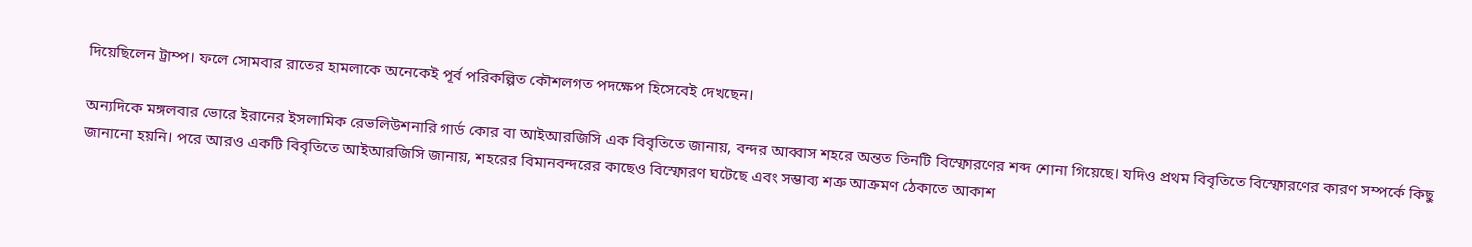দিয়েছিলেন ট্রাম্প। ফলে সোমবার রাতের হামলাকে অনেকেই পূর্ব পরিকল্পিত কৌশলগত পদক্ষেপ হিসেবেই দেখছেন।

অন্যদিকে মঙ্গলবার ভোরে ইরানের ইসলামিক রেভলিউশনারি গার্ড কোর বা আইআরজিসি এক বিবৃতিতে জানায়, বন্দর আব্বাস শহরে অন্তত তিনটি বিস্ফোরণের শব্দ শোনা গিয়েছে। যদিও প্রথম বিবৃতিতে বিস্ফোরণের কারণ সম্পর্কে কিছু জানানো হয়নি। পরে আরও একটি বিবৃতিতে আইআরজিসি জানায়, শহরের বিমানবন্দরের কাছেও বিস্ফোরণ ঘটেছে এবং সম্ভাব্য শত্রু আক্রমণ ঠেকাতে আকাশ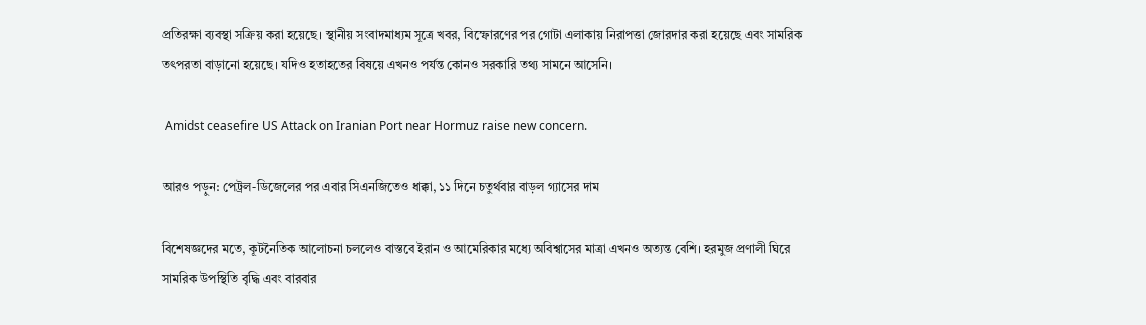প্রতিরক্ষা ব্যবস্থা সক্রিয় করা হয়েছে। স্থানীয় সংবাদমাধ্যম সূত্রে খবর, বিস্ফোরণের পর গোটা এলাকায় নিরাপত্তা জোরদার করা হয়েছে এবং সামরিক তৎপরতা বাড়ানো হয়েছে। যদিও হতাহতের বিষয়ে এখনও পর্যন্ত কোনও সরকারি তথ্য সামনে আসেনি।

 Amidst ceasefire US Attack on Iranian Port near Hormuz raise new concern.

আরও পড়ুন: পেট্রল-ডিজেলের পর এবার সিএনজিতেও ধাক্কা, ১১ দিনে চতুর্থবার বাড়ল গ্যাসের দাম

বিশেষজ্ঞদের মতে, কূটনৈতিক আলোচনা চললেও বাস্তবে ইরান ও আমেরিকার মধ্যে অবিশ্বাসের মাত্রা এখনও অত্যন্ত বেশি। হরমুজ প্রণালী ঘিরে সামরিক উপস্থিতি বৃদ্ধি এবং বারবার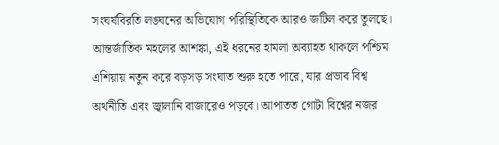সংঘর্ষবিরতি লঙ্ঘনের অভিযোগ পরিস্থিতিকে আরও জটিল করে তুলছে। আন্তর্জাতিক মহলের আশঙ্কা, এই ধরনের হামলা অব্যাহত থাকলে পশ্চিম এশিয়ায় নতুন করে বড়সড় সংঘাত শুরু হতে পারে, যার প্রভাব বিশ্ব অর্থনীতি এবং জ্বালানি বাজারেও পড়বে। আপাতত গোটা বিশ্বের নজর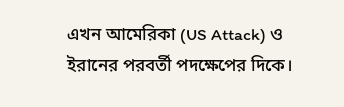এখন আমেরিকা (US Attack) ও ইরানের পরবর্তী পদক্ষেপের দিকে।